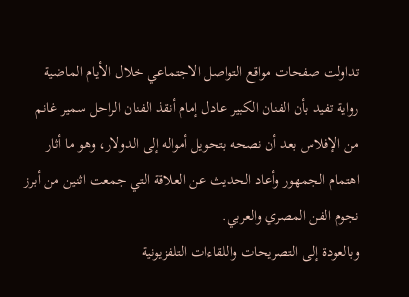تداولت صفحات مواقع التواصل الاجتماعي خلال الأيام الماضية رواية تفيد بأن الفنان الكبير عادل إمام أنقذ الفنان الراحل سمير غانم من الإفلاس بعد أن نصحه بتحويل أمواله إلى الدولار، وهو ما أثار اهتمام الجمهور وأعاد الحديث عن العلاقة التي جمعت اثنين من أبرز نجوم الفن المصري والعربي.
وبالعودة إلى التصريحات واللقاءات التلفزيونية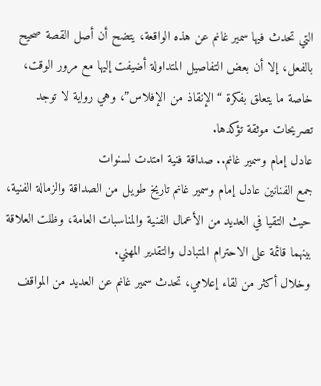التي تحدث فيها سمير غانم عن هذه الواقعة، يتضح أن أصل القصة صحيح بالفعل، إلا أن بعض التفاصيل المتداولة أضيفت إليها مع مرور الوقت، خاصة ما يتعلق بفكرة “الإنقاذ من الإفلاس”، وهي رواية لا توجد تصريحات موثقة تؤكدها.
عادل إمام وسمير غانم.. صداقة فنية امتدت لسنوات
جمع الفنانين عادل إمام وسمير غانم تاريخ طويل من الصداقة والزمالة الفنية، حيث التقيا في العديد من الأعمال الفنية والمناسبات العامة، وظلت العلاقة بينهما قائمة على الاحترام المتبادل والتقدير المهني.
وخلال أكثر من لقاء إعلامي، تحدث سمير غانم عن العديد من المواقف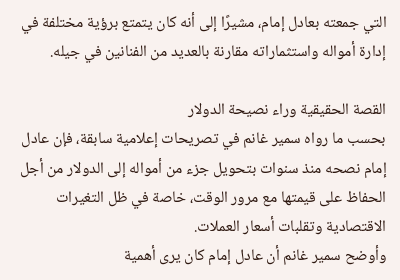التي جمعته بعادل إمام، مشيرًا إلى أنه كان يتمتع برؤية مختلفة في إدارة أمواله واستثماراته مقارنة بالعديد من الفنانين في جيله.

القصة الحقيقية وراء نصيحة الدولار
بحسب ما رواه سمير غانم في تصريحات إعلامية سابقة، فإن عادل إمام نصحه منذ سنوات بتحويل جزء من أمواله إلى الدولار من أجل الحفاظ على قيمتها مع مرور الوقت، خاصة في ظل التغيرات الاقتصادية وتقلبات أسعار العملات.
وأوضح سمير غانم أن عادل إمام كان يرى أهمية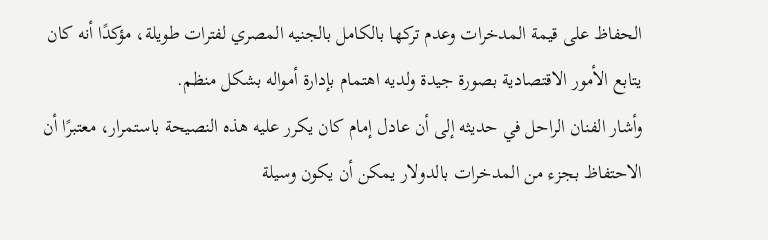الحفاظ على قيمة المدخرات وعدم تركها بالكامل بالجنيه المصري لفترات طويلة، مؤكدًا أنه كان يتابع الأمور الاقتصادية بصورة جيدة ولديه اهتمام بإدارة أمواله بشكل منظم.
وأشار الفنان الراحل في حديثه إلى أن عادل إمام كان يكرر عليه هذه النصيحة باستمرار، معتبرًا أن الاحتفاظ بجزء من المدخرات بالدولار يمكن أن يكون وسيلة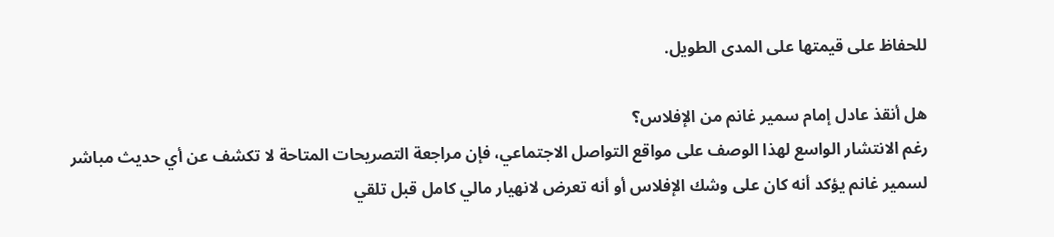للحفاظ على قيمتها على المدى الطويل.

هل أنقذ عادل إمام سمير غانم من الإفلاس؟
رغم الانتشار الواسع لهذا الوصف على مواقع التواصل الاجتماعي، فإن مراجعة التصريحات المتاحة لا تكشف عن أي حديث مباشر لسمير غانم يؤكد أنه كان على وشك الإفلاس أو أنه تعرض لانهيار مالي كامل قبل تلقي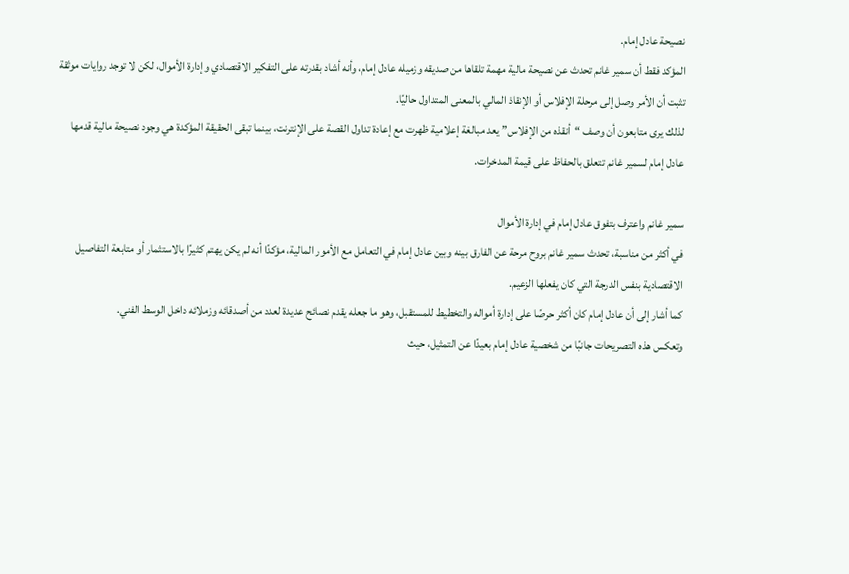نصيحة عادل إمام.
المؤكد فقط أن سمير غانم تحدث عن نصيحة مالية مهمة تلقاها من صديقه وزميله عادل إمام، وأنه أشاد بقدرته على التفكير الاقتصادي وإدارة الأموال، لكن لا توجد روايات موثقة تثبت أن الأمر وصل إلى مرحلة الإفلاس أو الإنقاذ المالي بالمعنى المتداول حاليًا.
لذلك يرى متابعون أن وصف “أنقذه من الإفلاس” يعد مبالغة إعلامية ظهرت مع إعادة تداول القصة على الإنترنت، بينما تبقى الحقيقة المؤكدة هي وجود نصيحة مالية قدمها عادل إمام لسمير غانم تتعلق بالحفاظ على قيمة المدخرات.

سمير غانم واعترف بتفوق عادل إمام في إدارة الأموال
في أكثر من مناسبة، تحدث سمير غانم بروح مرحة عن الفارق بينه وبين عادل إمام في التعامل مع الأمور المالية، مؤكدًا أنه لم يكن يهتم كثيرًا بالاستثمار أو متابعة التفاصيل الاقتصادية بنفس الدرجة التي كان يفعلها الزعيم.
كما أشار إلى أن عادل إمام كان أكثر حرصًا على إدارة أمواله والتخطيط للمستقبل، وهو ما جعله يقدم نصائح عديدة لعدد من أصدقائه وزملائه داخل الوسط الفني.
وتعكس هذه التصريحات جانبًا من شخصية عادل إمام بعيدًا عن التمثيل، حيث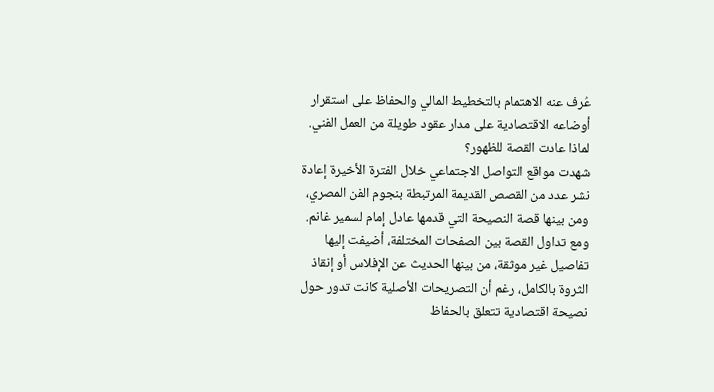عُرف عنه الاهتمام بالتخطيط المالي والحفاظ على استقرار أوضاعه الاقتصادية على مدار عقود طويلة من العمل الفني.
لماذا عادت القصة للظهور؟
شهدت مواقع التواصل الاجتماعي خلال الفترة الأخيرة إعادة نشر عدد من القصص القديمة المرتبطة بنجوم الفن المصري، ومن بينها قصة النصيحة التي قدمها عادل إمام لسمير غانم.
ومع تداول القصة بين الصفحات المختلفة، أضيفت إليها تفاصيل غير موثقة، من بينها الحديث عن الإفلاس أو إنقاذ الثروة بالكامل، رغم أن التصريحات الأصلية كانت تدور حول نصيحة اقتصادية تتعلق بالحفاظ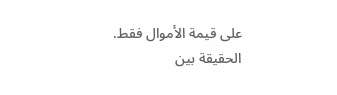على قيمة الأموال فقط.
الحقيقة بين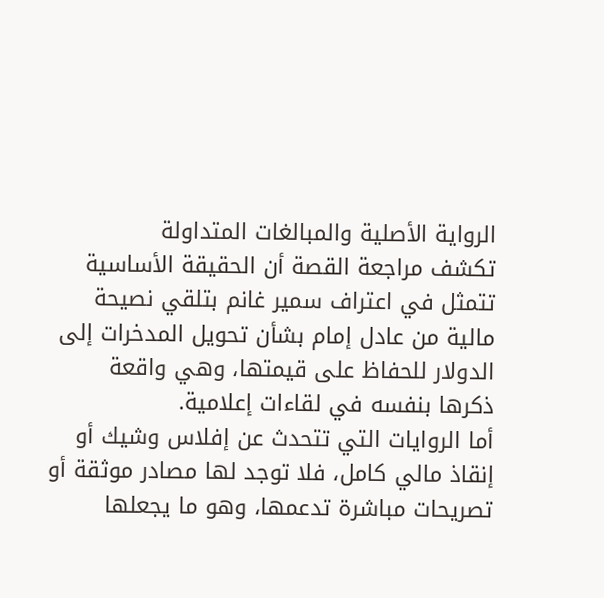الرواية الأصلية والمبالغات المتداولة
تكشف مراجعة القصة أن الحقيقة الأساسية تتمثل في اعتراف سمير غانم بتلقي نصيحة مالية من عادل إمام بشأن تحويل المدخرات إلى الدولار للحفاظ على قيمتها، وهي واقعة ذكرها بنفسه في لقاءات إعلامية.
أما الروايات التي تتحدث عن إفلاس وشيك أو إنقاذ مالي كامل، فلا توجد لها مصادر موثقة أو تصريحات مباشرة تدعمها، وهو ما يجعلها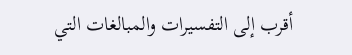أقرب إلى التفسيرات والمبالغات التي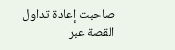صاحبت إعادة تداول القصة عبر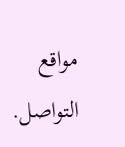مواقع التواصل.